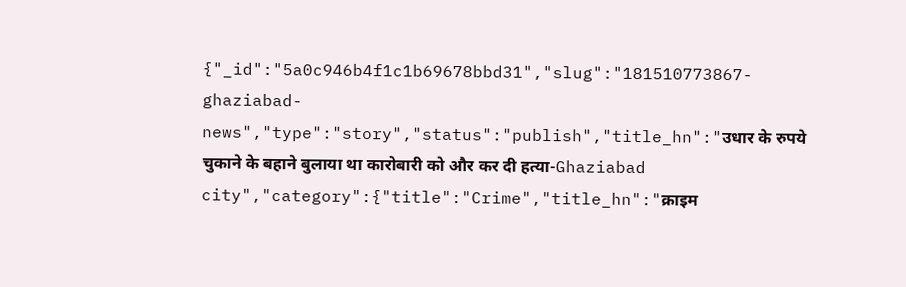{"_id":"5a0c946b4f1c1b69678bbd31","slug":"181510773867-ghaziabad-news","type":"story","status":"publish","title_hn":"उधार के रुपये चुकाने के बहाने बुलाया था कारोबारी को और कर दी हत्या-Ghaziabad city","category":{"title":"Crime","title_hn":"क्राइम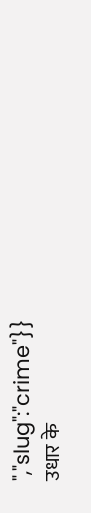","slug":"crime"}}
उधार के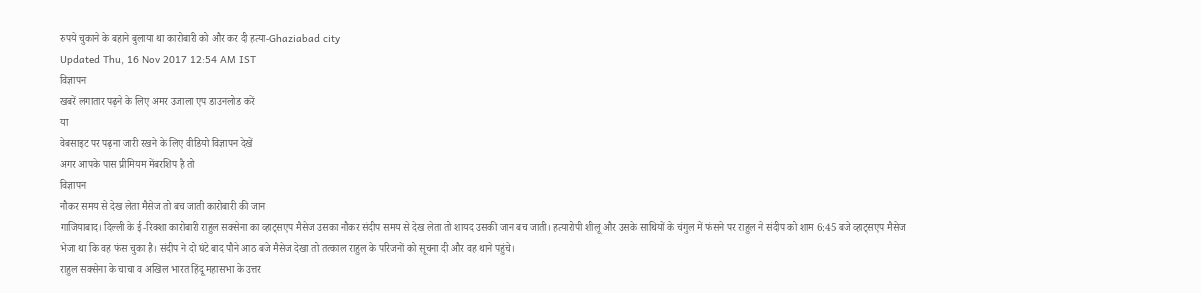रुपये चुकाने के बहाने बुलाया था कारोबारी को और कर दी हत्या-Ghaziabad city
Updated Thu, 16 Nov 2017 12:54 AM IST
विज्ञापन
खबरें लगातार पढ़ने के लिए अमर उजाला एप डाउनलोड करें
या
वेबसाइट पर पढ़ना जारी रखने के लिए वीडियो विज्ञापन देखें
अगर आपके पास प्रीमियम मेंबरशिप है तो
विज्ञापन
नौकर समय से देख लेता मैसेज तो बच जाती कारोबारी की जान
गाजियाबाद। दिल्ली के ई-रिक्शा कारोबारी राहुल सक्सेना का व्हाट्सएप मैसेज उसका नौकर संदीप समय से देख लेता तो शायद उसकी जान बच जाती। हत्यारोपी शीलू और उसके साथियों के चंगुल में फंसने पर राहुल ने संदीप को शाम 6:45 बजे व्हाट्सएप मैसेज भेजा था कि वह फंस चुका है। संदीप ने दो घंटे बाद पौने आठ बजे मैसेज देखा तो तत्काल राहुल के परिजनों को सूचना दी और वह थाने पहुंचे।
राहुल सक्सेना के चाचा व अखिल भारत हिंदू महासभा के उत्तर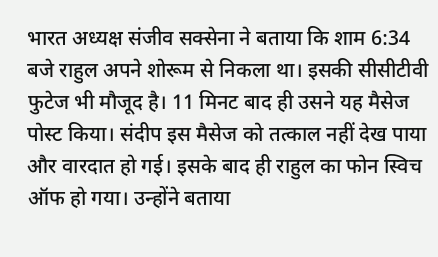भारत अध्यक्ष संजीव सक्सेना ने बताया कि शाम 6:34 बजे राहुल अपने शोरूम से निकला था। इसकी सीसीटीवी फुटेज भी मौजूद है। 11 मिनट बाद ही उसने यह मैसेज पोस्ट किया। संदीप इस मैसेज को तत्काल नहीं देख पाया और वारदात हो गई। इसके बाद ही राहुल का फोन स्विच ऑफ हो गया। उन्होंने बताया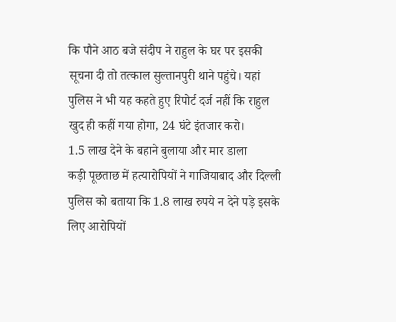कि पौने आठ बजे संदीप ने राहुल के घर पर इसकी सूचना दी तो तत्काल सुल्तानपुरी थाने पहुंचे। यहां पुलिस ने भी यह कहते हुए रिपोर्ट दर्ज नहीं कि राहुल खुद ही कहीं गया होगा, 24 घंटे इंतजार करो।
1.5 लाख देने के बहाने बुलाया और मार डाला
कड़ी पूछताछ में हत्यारोपियों ने गाजियाबाद और दिल्ली पुलिस को बताया कि 1.8 लाख रुपये न देने पड़े इसके लिए आरोपियों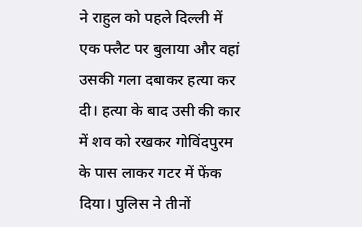ने राहुल को पहले दिल्ली में एक फ्लैट पर बुलाया और वहां उसकी गला दबाकर हत्या कर दी। हत्या के बाद उसी की कार में शव को रखकर गोविंदपुरम के पास लाकर गटर में फेंक दिया। पुलिस ने तीनों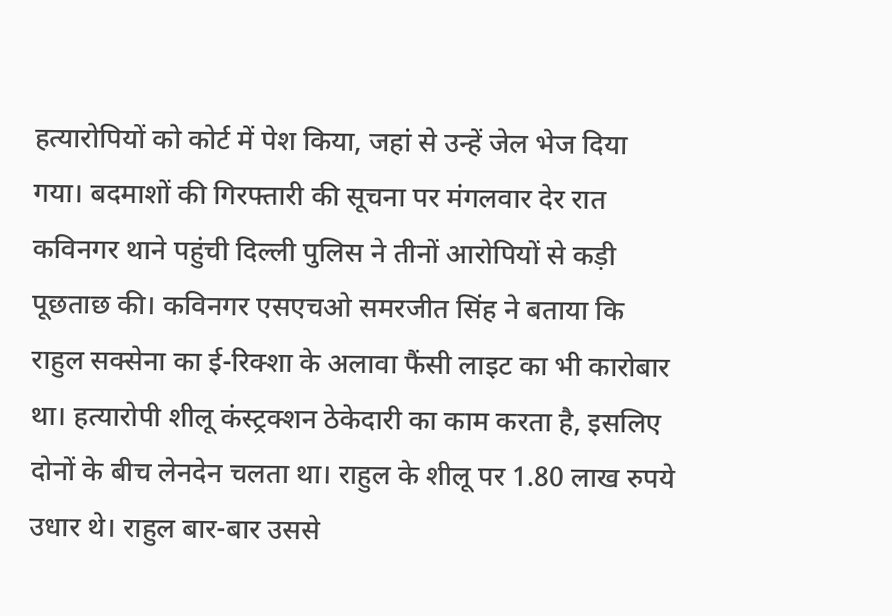हत्यारोपियों को कोर्ट में पेश किया, जहां से उन्हें जेल भेज दिया गया। बदमाशों की गिरफ्तारी की सूचना पर मंगलवार देर रात कविनगर थाने पहुंची दिल्ली पुलिस ने तीनों आरोपियों से कड़ी पूछताछ की। कविनगर एसएचओ समरजीत सिंह ने बताया कि राहुल सक्सेना का ई-रिक्शा के अलावा फैंसी लाइट का भी कारोबार था। हत्यारोपी शीलू कंस्ट्रक्शन ठेकेदारी का काम करता है, इसलिए दोनों के बीच लेनदेन चलता था। राहुल के शीलू पर 1.80 लाख रुपये उधार थे। राहुल बार-बार उससे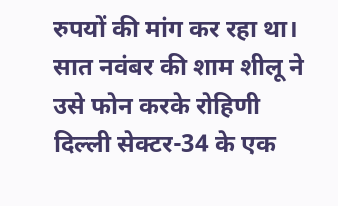रुपयों की मांग कर रहा था। सात नवंबर की शाम शीलू ने उसे फोन करके रोहिणी दिल्ली सेक्टर-34 के एक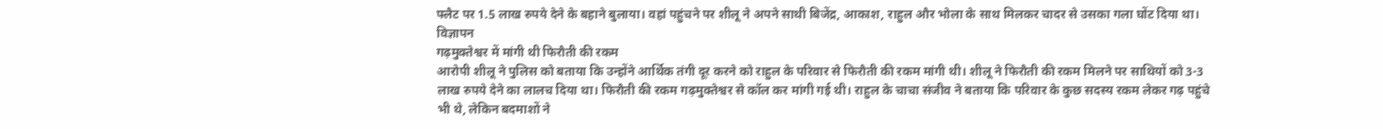फ्लैट पर 1.5 लाख रुपये देने के बहाने बुलाया। वहां पहुंचने पर शीलू ने अपने साथी बिजेंद्र, आकाश, राहुल और भोला के साथ मिलकर चादर से उसका गला घोंट दिया था।
विज्ञापन
गढ़मुक्तेश्वर में मांगी थी फिरौती की रकम
आरोपी शीलू ने पुलिस को बताया कि उन्होंने आर्थिक तंगी दूर करने को राहुल के परिवार से फिरौती की रकम मांगी थी। शीलू ने फिरौती की रकम मिलने पर साथियों को 3-3 लाख रुपये देने का लालच दिया था। फिरौती की रकम गढ़मुक्तेश्वर से कॉल कर मांगी गई थी। राहुल के चाचा संजीव ने बताया कि परिवार के कुछ सदस्य रकम लेकर गढ़ पहुंचे भी थे, लेकिन बदमाशों ने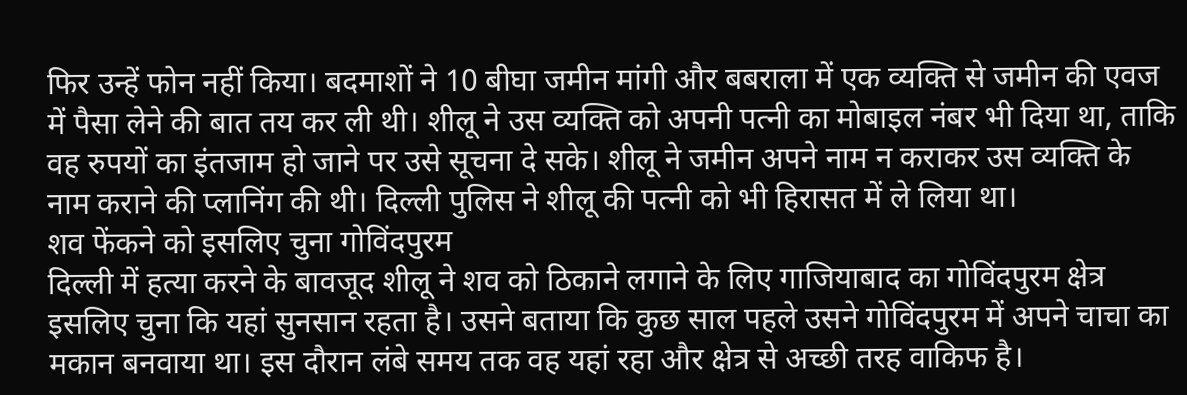फिर उन्हें फोन नहीं किया। बदमाशों ने 10 बीघा जमीन मांगी और बबराला में एक व्यक्ति से जमीन की एवज में पैसा लेने की बात तय कर ली थी। शीलू ने उस व्यक्ति को अपनी पत्नी का मोबाइल नंबर भी दिया था, ताकि वह रुपयों का इंतजाम हो जाने पर उसे सूचना दे सके। शीलू ने जमीन अपने नाम न कराकर उस व्यक्ति के नाम कराने की प्लानिंग की थी। दिल्ली पुलिस ने शीलू की पत्नी को भी हिरासत में ले लिया था।
शव फेंकने को इसलिए चुना गोविंदपुरम
दिल्ली में हत्या करने के बावजूद शीलू ने शव को ठिकाने लगाने के लिए गाजियाबाद का गोविंदपुरम क्षेत्र इसलिए चुना कि यहां सुनसान रहता है। उसने बताया कि कुछ साल पहले उसने गोविंदपुरम में अपने चाचा का मकान बनवाया था। इस दौरान लंबे समय तक वह यहां रहा और क्षेत्र से अच्छी तरह वाकिफ है।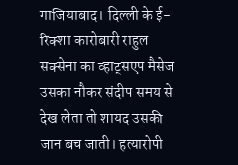गाजियाबाद। दिल्ली के ई-रिक्शा कारोबारी राहुल सक्सेना का व्हाट्सएप मैसेज उसका नौकर संदीप समय से देख लेता तो शायद उसकी जान बच जाती। हत्यारोपी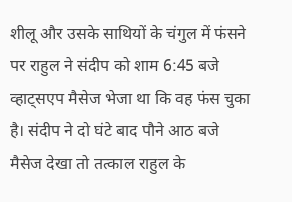शीलू और उसके साथियों के चंगुल में फंसने पर राहुल ने संदीप को शाम 6:45 बजे व्हाट्सएप मैसेज भेजा था कि वह फंस चुका है। संदीप ने दो घंटे बाद पौने आठ बजे मैसेज देखा तो तत्काल राहुल के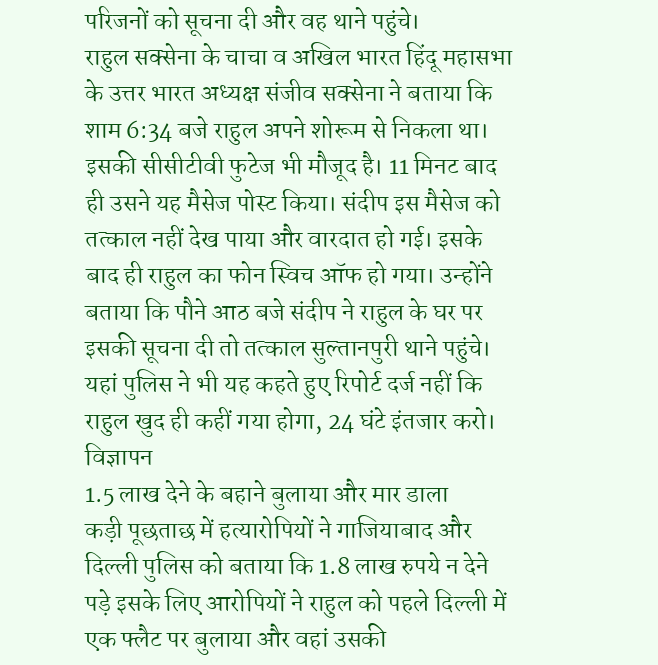परिजनों को सूचना दी और वह थाने पहुंचे।
राहुल सक्सेना के चाचा व अखिल भारत हिंदू महासभा के उत्तर भारत अध्यक्ष संजीव सक्सेना ने बताया कि शाम 6:34 बजे राहुल अपने शोरूम से निकला था। इसकी सीसीटीवी फुटेज भी मौजूद है। 11 मिनट बाद ही उसने यह मैसेज पोस्ट किया। संदीप इस मैसेज को तत्काल नहीं देख पाया और वारदात हो गई। इसके बाद ही राहुल का फोन स्विच ऑफ हो गया। उन्होंने बताया कि पौने आठ बजे संदीप ने राहुल के घर पर इसकी सूचना दी तो तत्काल सुल्तानपुरी थाने पहुंचे। यहां पुलिस ने भी यह कहते हुए रिपोर्ट दर्ज नहीं कि राहुल खुद ही कहीं गया होगा, 24 घंटे इंतजार करो।
विज्ञापन
1.5 लाख देने के बहाने बुलाया और मार डाला
कड़ी पूछताछ में हत्यारोपियों ने गाजियाबाद और दिल्ली पुलिस को बताया कि 1.8 लाख रुपये न देने पड़े इसके लिए आरोपियों ने राहुल को पहले दिल्ली में एक फ्लैट पर बुलाया और वहां उसकी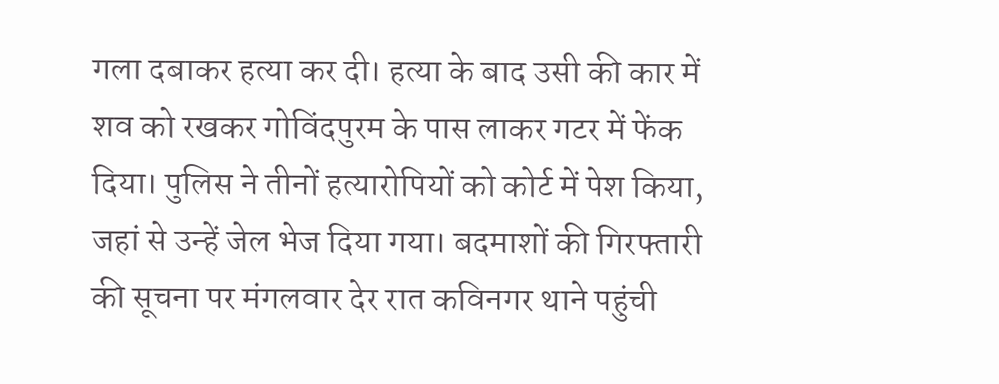गला दबाकर हत्या कर दी। हत्या के बाद उसी की कार में शव को रखकर गोविंदपुरम के पास लाकर गटर में फेंक दिया। पुलिस ने तीनों हत्यारोपियों को कोर्ट में पेश किया, जहां से उन्हें जेल भेज दिया गया। बदमाशों की गिरफ्तारी की सूचना पर मंगलवार देर रात कविनगर थाने पहुंची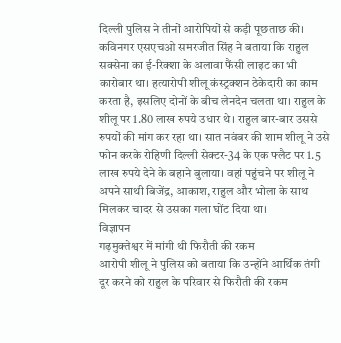दिल्ली पुलिस ने तीनों आरोपियों से कड़ी पूछताछ की। कविनगर एसएचओ समरजीत सिंह ने बताया कि राहुल सक्सेना का ई-रिक्शा के अलावा फैंसी लाइट का भी कारोबार था। हत्यारोपी शीलू कंस्ट्रक्शन ठेकेदारी का काम करता है, इसलिए दोनों के बीच लेनदेन चलता था। राहुल के शीलू पर 1.80 लाख रुपये उधार थे। राहुल बार-बार उससे रुपयों की मांग कर रहा था। सात नवंबर की शाम शीलू ने उसे फोन करके रोहिणी दिल्ली सेक्टर-34 के एक फ्लैट पर 1.5 लाख रुपये देने के बहाने बुलाया। वहां पहुंचने पर शीलू ने अपने साथी बिजेंद्र, आकाश, राहुल और भोला के साथ मिलकर चादर से उसका गला घोंट दिया था।
विज्ञापन
गढ़मुक्तेश्वर में मांगी थी फिरौती की रकम
आरोपी शीलू ने पुलिस को बताया कि उन्होंने आर्थिक तंगी दूर करने को राहुल के परिवार से फिरौती की रकम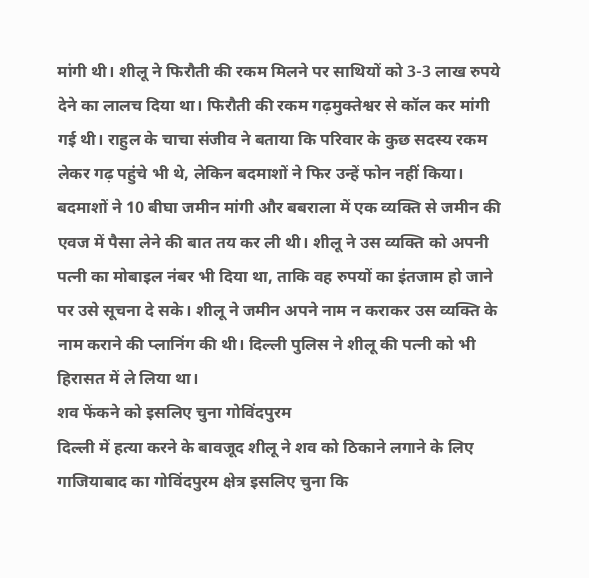मांगी थी। शीलू ने फिरौती की रकम मिलने पर साथियों को 3-3 लाख रुपये देने का लालच दिया था। फिरौती की रकम गढ़मुक्तेश्वर से कॉल कर मांगी गई थी। राहुल के चाचा संजीव ने बताया कि परिवार के कुछ सदस्य रकम लेकर गढ़ पहुंचे भी थे, लेकिन बदमाशों ने फिर उन्हें फोन नहीं किया। बदमाशों ने 10 बीघा जमीन मांगी और बबराला में एक व्यक्ति से जमीन की एवज में पैसा लेने की बात तय कर ली थी। शीलू ने उस व्यक्ति को अपनी पत्नी का मोबाइल नंबर भी दिया था, ताकि वह रुपयों का इंतजाम हो जाने पर उसे सूचना दे सके। शीलू ने जमीन अपने नाम न कराकर उस व्यक्ति के नाम कराने की प्लानिंग की थी। दिल्ली पुलिस ने शीलू की पत्नी को भी हिरासत में ले लिया था।
शव फेंकने को इसलिए चुना गोविंदपुरम
दिल्ली में हत्या करने के बावजूद शीलू ने शव को ठिकाने लगाने के लिए गाजियाबाद का गोविंदपुरम क्षेत्र इसलिए चुना कि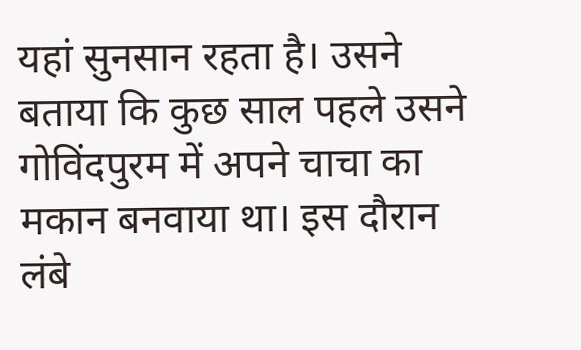यहां सुनसान रहता है। उसने बताया कि कुछ साल पहले उसने गोविंदपुरम में अपने चाचा का मकान बनवाया था। इस दौरान लंबे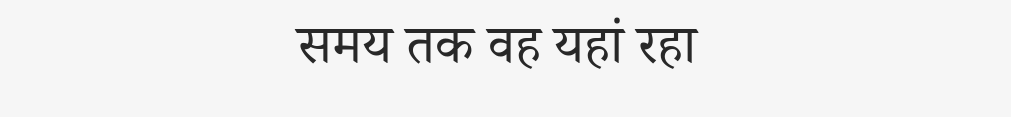समय तक वह यहां रहा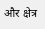और क्षेत्र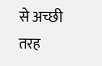से अच्छी तरह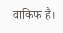वाकिफ है।